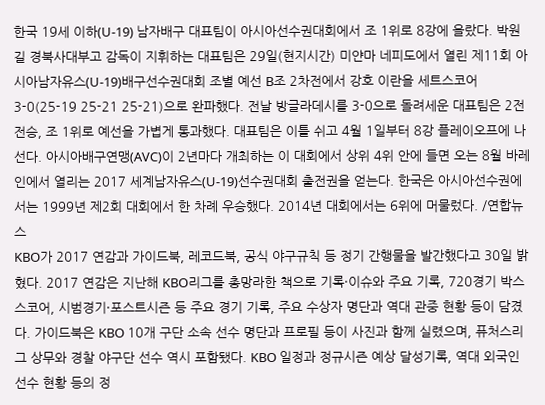한국 19세 이하(U-19) 남자배구 대표팀이 아시아선수권대회에서 조 1위로 8강에 올랐다. 박원길 경북사대부고 감독이 지휘하는 대표팀은 29일(현지시간) 미얀마 네피도에서 열린 제11회 아시아남자유스(U-19)배구선수권대회 조별 예선 B조 2차전에서 강호 이란을 세트스코어 3-0(25-19 25-21 25-21)으로 완파했다. 전날 방글라데시를 3-0으로 돌려세운 대표팀은 2전 전승, 조 1위로 예선을 가볍게 통과했다. 대표팀은 이틀 쉬고 4월 1일부터 8강 플레이오프에 나선다. 아시아배구연맹(AVC)이 2년마다 개최하는 이 대회에서 상위 4위 안에 들면 오는 8월 바레인에서 열리는 2017 세계남자유스(U-19)선수권대회 출전권을 얻는다. 한국은 아시아선수권에서는 1999년 제2회 대회에서 한 차례 우승했다. 2014년 대회에서는 6위에 머물렀다. /연합뉴스
KBO가 2017 연감과 가이드북, 레코드북, 공식 야구규칙 등 정기 간행물을 발간했다고 30일 밝혔다. 2017 연감은 지난해 KBO리그를 총망라한 책으로 기록·이슈와 주요 기록, 720경기 박스 스코어, 시범경기·포스트시즌 등 주요 경기 기록, 주요 수상자 명단과 역대 관중 현황 등이 담겼다. 가이드북은 KBO 10개 구단 소속 선수 명단과 프로필 등이 사진과 함께 실렸으며, 퓨처스리그 상무와 경찰 야구단 선수 역시 포함됐다. KBO 일정과 정규시즌 예상 달성기록, 역대 외국인 선수 현황 등의 정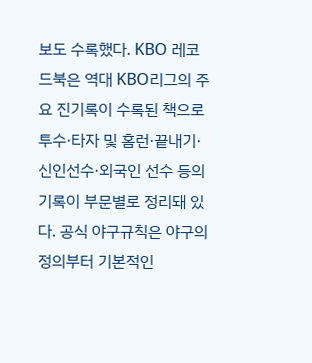보도 수록했다. KBO 레코드북은 역대 KBO리그의 주요 진기록이 수록된 책으로 투수·타자 및 홈런·끝내기·신인선수·외국인 선수 등의 기록이 부문별로 정리돼 있다. 공식 야구규칙은 야구의 정의부터 기본적인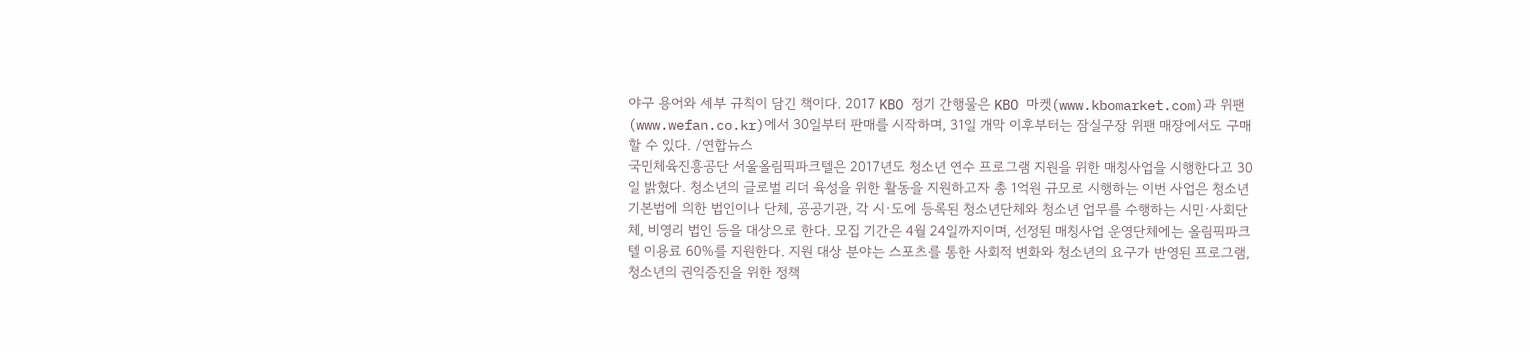야구 용어와 세부 규칙이 담긴 책이다. 2017 KBO 정기 간행물은 KBO 마켓(www.kbomarket.com)과 위팬(www.wefan.co.kr)에서 30일부터 판매를 시작하며, 31일 개막 이후부터는 잠실구장 위팬 매장에서도 구매할 수 있다. /연합뉴스
국민체육진흥공단 서울올림픽파크텔은 2017년도 청소년 연수 프로그램 지원을 위한 매칭사업을 시행한다고 30일 밝혔다. 청소년의 글로벌 리더 육성을 위한 활동을 지원하고자 총 1억원 규모로 시행하는 이번 사업은 청소년기본법에 의한 법인이나 단체, 공공기관, 각 시·도에 등록된 청소년단체와 청소년 업무를 수행하는 시민·사회단체, 비영리 법인 등을 대상으로 한다. 모집 기간은 4월 24일까지이며, 선정된 매칭사업 운영단체에는 올림픽파크텔 이용료 60%를 지원한다. 지원 대상 분야는 스포츠를 통한 사회적 변화와 청소년의 요구가 반영된 프로그램, 청소년의 권익증진을 위한 정책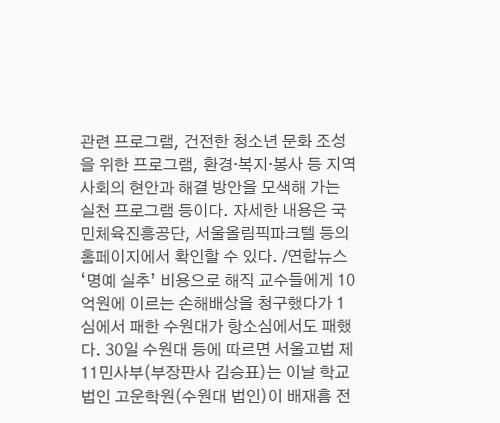관련 프로그램, 건전한 청소년 문화 조성을 위한 프로그램, 환경·복지·봉사 등 지역사회의 현안과 해결 방안을 모색해 가는 실천 프로그램 등이다. 자세한 내용은 국민체육진흥공단, 서울올림픽파크텔 등의 홈페이지에서 확인할 수 있다. /연합뉴스
‘명예 실추’ 비용으로 해직 교수들에게 10억원에 이르는 손해배상을 청구했다가 1심에서 패한 수원대가 항소심에서도 패했다. 30일 수원대 등에 따르면 서울고법 제11민사부(부장판사 김승표)는 이날 학교법인 고운학원(수원대 법인)이 배재흠 전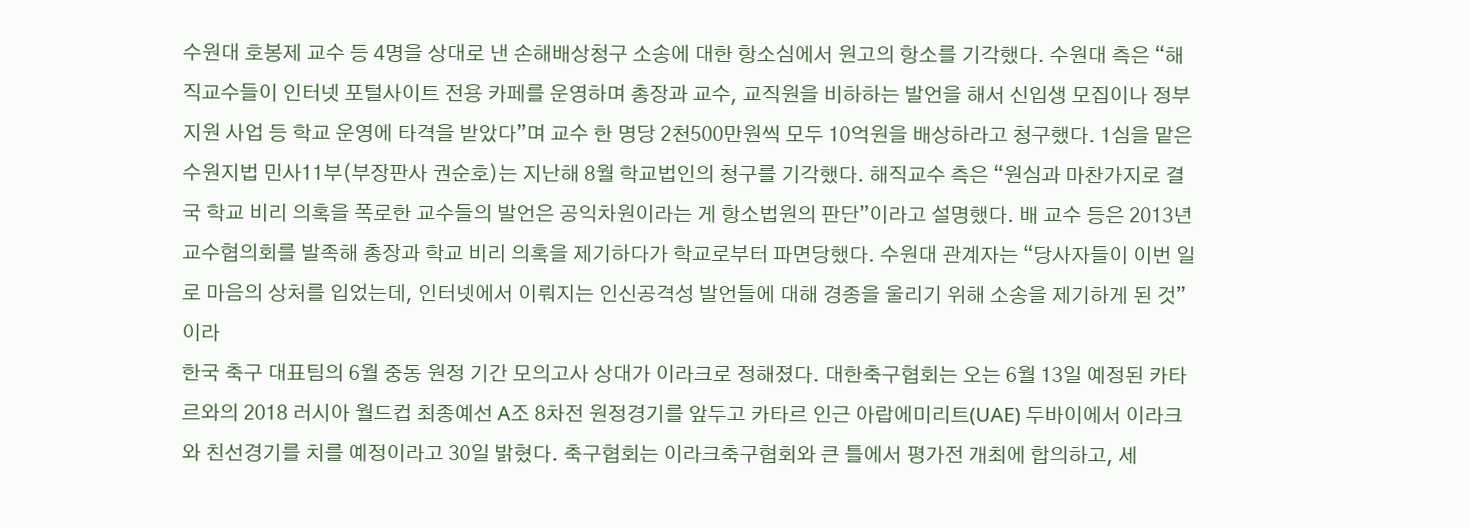수원대 호봉제 교수 등 4명을 상대로 낸 손해배상청구 소송에 대한 항소심에서 원고의 항소를 기각했다. 수원대 측은 “해직교수들이 인터넷 포털사이트 전용 카페를 운영하며 총장과 교수, 교직원을 비하하는 발언을 해서 신입생 모집이나 정부 지원 사업 등 학교 운영에 타격을 받았다”며 교수 한 명당 2천500만원씩 모두 10억원을 배상하라고 청구했다. 1심을 맡은 수원지법 민사11부(부장판사 권순호)는 지난해 8월 학교법인의 청구를 기각했다. 해직교수 측은 “원심과 마찬가지로 결국 학교 비리 의혹을 폭로한 교수들의 발언은 공익차원이라는 게 항소법원의 판단”이라고 설명했다. 배 교수 등은 2013년 교수협의회를 발족해 총장과 학교 비리 의혹을 제기하다가 학교로부터 파면당했다. 수원대 관계자는 “당사자들이 이번 일로 마음의 상처를 입었는데, 인터넷에서 이뤄지는 인신공격성 발언들에 대해 경종을 울리기 위해 소송을 제기하게 된 것”이라
한국 축구 대표팀의 6월 중동 원정 기간 모의고사 상대가 이라크로 정해졌다. 대한축구협회는 오는 6월 13일 예정된 카타르와의 2018 러시아 월드컵 최종예선 A조 8차전 원정경기를 앞두고 카타르 인근 아랍에미리트(UAE) 두바이에서 이라크와 친선경기를 치를 예정이라고 30일 밝혔다. 축구협회는 이라크축구협회와 큰 틀에서 평가전 개최에 합의하고, 세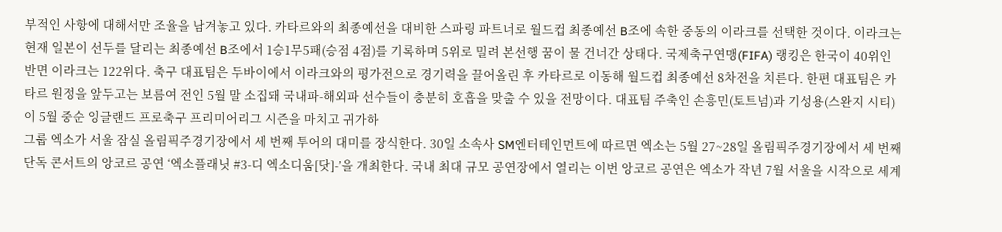부적인 사항에 대해서만 조율을 남겨놓고 있다. 카타르와의 최종예선을 대비한 스파링 파트너로 월드컵 최종예선 B조에 속한 중동의 이라크를 선택한 것이다. 이라크는 현재 일본이 선두를 달리는 최종예선 B조에서 1승1무5패(승점 4점)를 기록하며 5위로 밀려 본선행 꿈이 물 건너간 상태다. 국제축구연맹(FIFA) 랭킹은 한국이 40위인 반면 이라크는 122위다. 축구 대표팀은 두바이에서 이라크와의 평가전으로 경기력을 끌어올린 후 카타르로 이동해 월드컵 최종예선 8차전을 치른다. 한편 대표팀은 카타르 원정을 앞두고는 보름여 전인 5월 말 소집돼 국내파-해외파 선수들이 충분히 호흡을 맞출 수 있을 전망이다. 대표팀 주축인 손흥민(토트넘)과 기성용(스완지 시티)이 5월 중순 잉글랜드 프로축구 프리미어리그 시즌을 마치고 귀가하
그룹 엑소가 서울 잠실 올림픽주경기장에서 세 번째 투어의 대미를 장식한다. 30일 소속사 SM엔터테인먼트에 따르면 엑소는 5월 27~28일 올림픽주경기장에서 세 번째 단독 콘서트의 앙코르 공연 ‘엑소플래닛 #3-디 엑소디움[닷]-’을 개최한다. 국내 최대 규모 공연장에서 열리는 이번 앙코르 공연은 엑소가 작년 7월 서울을 시작으로 세계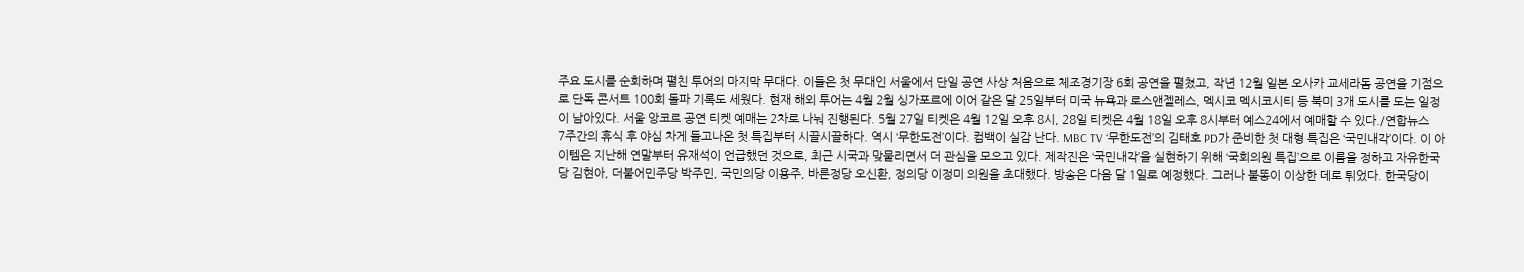주요 도시를 순회하며 펼친 투어의 마지막 무대다. 이들은 첫 무대인 서울에서 단일 공연 사상 처음으로 체조경기장 6회 공연을 펼쳤고, 작년 12월 일본 오사카 교세라돔 공연을 기점으로 단독 콘서트 100회 돌파 기록도 세웠다. 현재 해외 투어는 4월 2월 싱가포르에 이어 같은 달 25일부터 미국 뉴욕과 로스앤젤레스, 멕시코 멕시코시티 등 북미 3개 도시를 도는 일정이 남아있다. 서울 앙코르 공연 티켓 예매는 2차로 나눠 진행된다. 5월 27일 티켓은 4월 12일 오후 8시, 28일 티켓은 4월 18일 오후 8시부터 예스24에서 예매할 수 있다./연합뉴스
7주간의 휴식 후 야심 차게 들고나온 첫 특집부터 시끌시끌하다. 역시 ‘무한도전’이다. 컴백이 실감 난다. MBC TV ‘무한도전’의 김태호 PD가 준비한 첫 대형 특집은 ‘국민내각’이다. 이 아이템은 지난해 연말부터 유재석이 언급했던 것으로, 최근 시국과 맞물리면서 더 관심을 모으고 있다. 제작진은 ‘국민내각’을 실현하기 위해 ‘국회의원 특집’으로 이름을 정하고 자유한국당 김현아, 더불어민주당 박주민, 국민의당 이용주, 바른정당 오신환, 정의당 이정미 의원을 초대했다. 방송은 다음 달 1일로 예정했다. 그러나 불똥이 이상한 데로 튀었다. 한국당이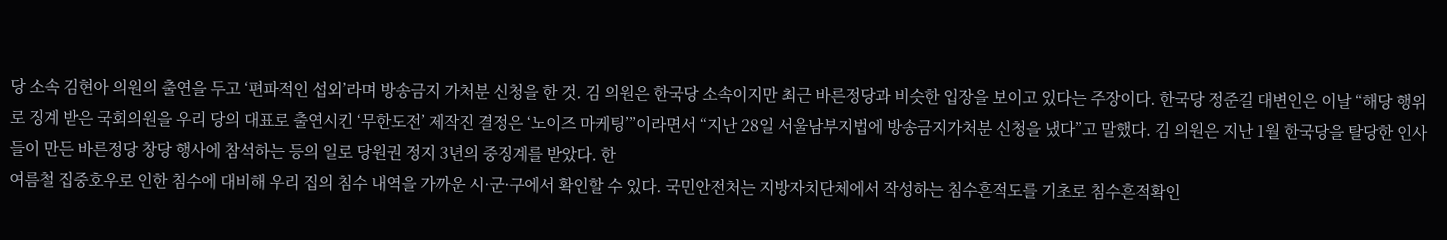당 소속 김현아 의원의 출연을 두고 ‘편파적인 섭외’라며 방송금지 가처분 신청을 한 것. 김 의원은 한국당 소속이지만 최근 바른정당과 비슷한 입장을 보이고 있다는 주장이다. 한국당 정준길 대변인은 이날 “해당 행위로 징계 받은 국회의원을 우리 당의 대표로 출연시킨 ‘무한도전’ 제작진 결정은 ‘노이즈 마케팅’”이라면서 “지난 28일 서울남부지법에 방송금지가처분 신청을 냈다”고 말했다. 김 의원은 지난 1월 한국당을 탈당한 인사들이 만든 바른정당 창당 행사에 참석하는 등의 일로 당원권 정지 3년의 중징계를 받았다. 한
여름철 집중호우로 인한 침수에 대비해 우리 집의 침수 내역을 가까운 시·군·구에서 확인할 수 있다. 국민안전처는 지방자치단체에서 작성하는 침수흔적도를 기초로 침수흔적확인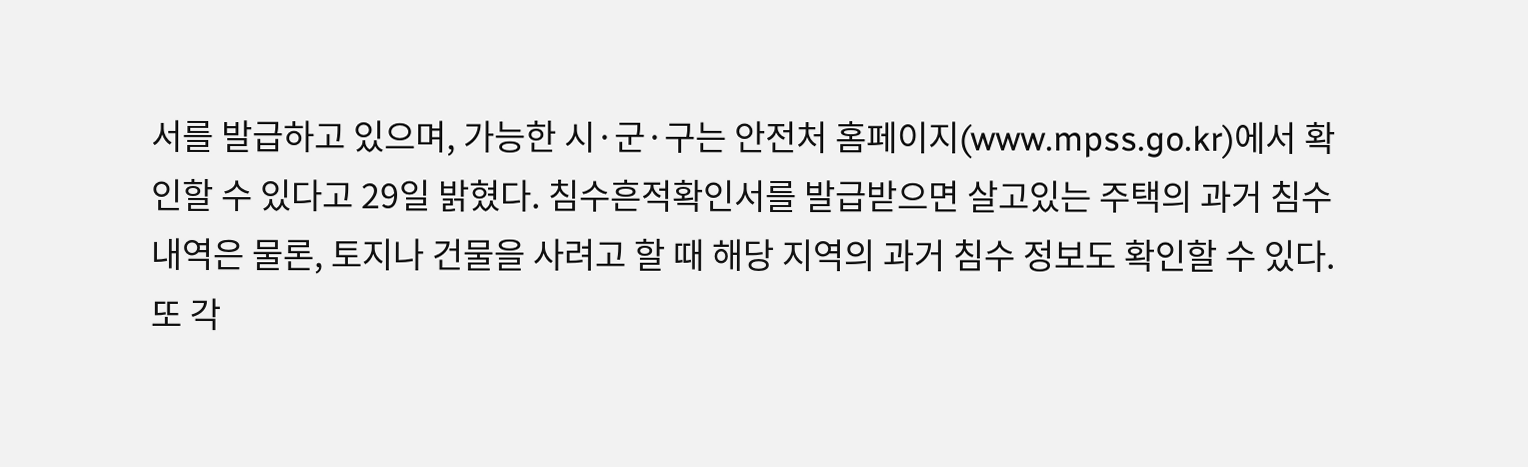서를 발급하고 있으며, 가능한 시·군·구는 안전처 홈페이지(www.mpss.go.kr)에서 확인할 수 있다고 29일 밝혔다. 침수흔적확인서를 발급받으면 살고있는 주택의 과거 침수 내역은 물론, 토지나 건물을 사려고 할 때 해당 지역의 과거 침수 정보도 확인할 수 있다. 또 각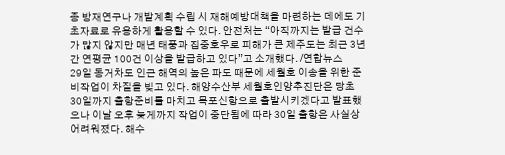종 방재연구나 개발계획 수립 시 재해예방대책을 마련하는 데에도 기초자료로 유용하게 활용할 수 있다. 안전처는 “아직까지는 발급 건수가 많지 않지만 매년 태풍과 집중호우로 피해가 큰 제주도는 최근 3년간 연평균 100건 이상을 발급하고 있다”고 소개했다. /연합뉴스
29일 동거차도 인근 해역의 높은 파도 때문에 세월호 이송을 위한 준비작업이 차질을 빚고 있다. 해양수산부 세월호인양추진단은 당초 30일까지 출항준비를 마치고 목포신항으로 출발시키겠다고 발표했으나 이날 오후 늦게까지 작업이 중단됨에 따라 30일 출항은 사실상 어려워졌다. 해수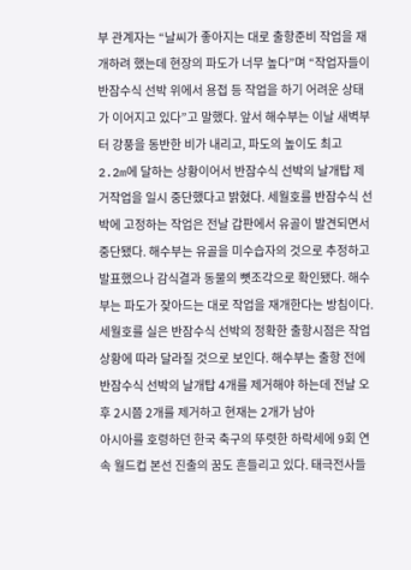부 관계자는 “날씨가 좋아지는 대로 출항준비 작업을 재개하려 했는데 현장의 파도가 너무 높다”며 “작업자들이 반잠수식 선박 위에서 용접 등 작업을 하기 어려운 상태가 이어지고 있다”고 말했다. 앞서 해수부는 이날 새벽부터 강풍을 동반한 비가 내리고, 파도의 높이도 최고 2.2m에 달하는 상황이어서 반잠수식 선박의 날개탑 제거작업을 일시 중단했다고 밝혔다. 세월호를 반잠수식 선박에 고정하는 작업은 전날 갑판에서 유골이 발견되면서 중단됐다. 해수부는 유골을 미수습자의 것으로 추정하고 발표했으나 감식결과 동물의 뼛조각으로 확인됐다. 해수부는 파도가 잦아드는 대로 작업을 재개한다는 방침이다. 세월호를 실은 반잠수식 선박의 정확한 출항시점은 작업상황에 따라 달라질 것으로 보인다. 해수부는 출항 전에 반잠수식 선박의 날개탑 4개를 제거해야 하는데 전날 오후 2시쯤 2개를 제거하고 현재는 2개가 남아
아시아를 호령하던 한국 축구의 뚜렷한 하락세에 9회 연속 월드컵 본선 진출의 꿈도 흔들리고 있다. 태극전사들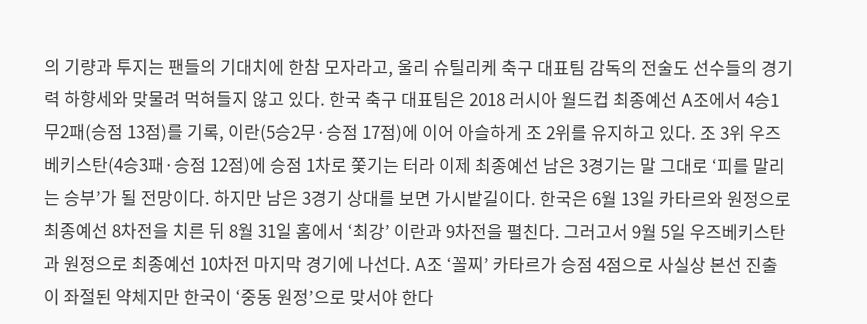의 기량과 투지는 팬들의 기대치에 한참 모자라고, 울리 슈틸리케 축구 대표팀 감독의 전술도 선수들의 경기력 하향세와 맞물려 먹혀들지 않고 있다. 한국 축구 대표팀은 2018 러시아 월드컵 최종예선 A조에서 4승1무2패(승점 13점)를 기록, 이란(5승2무·승점 17점)에 이어 아슬하게 조 2위를 유지하고 있다. 조 3위 우즈베키스탄(4승3패·승점 12점)에 승점 1차로 쫓기는 터라 이제 최종예선 남은 3경기는 말 그대로 ‘피를 말리는 승부’가 될 전망이다. 하지만 남은 3경기 상대를 보면 가시밭길이다. 한국은 6월 13일 카타르와 원정으로 최종예선 8차전을 치른 뒤 8월 31일 홈에서 ‘최강’ 이란과 9차전을 펼친다. 그러고서 9월 5일 우즈베키스탄과 원정으로 최종예선 10차전 마지막 경기에 나선다. A조 ‘꼴찌’ 카타르가 승점 4점으로 사실상 본선 진출이 좌절된 약체지만 한국이 ‘중동 원정’으로 맞서야 한다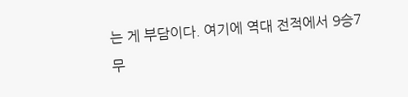는 게 부담이다. 여기에 역대 전적에서 9승7무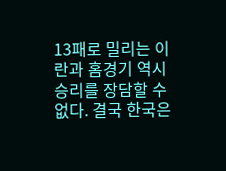13패로 밀리는 이란과 홈경기 역시 승리를 장담할 수 없다. 결국 한국은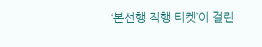‘본선행 직행 티켓’이 걸린